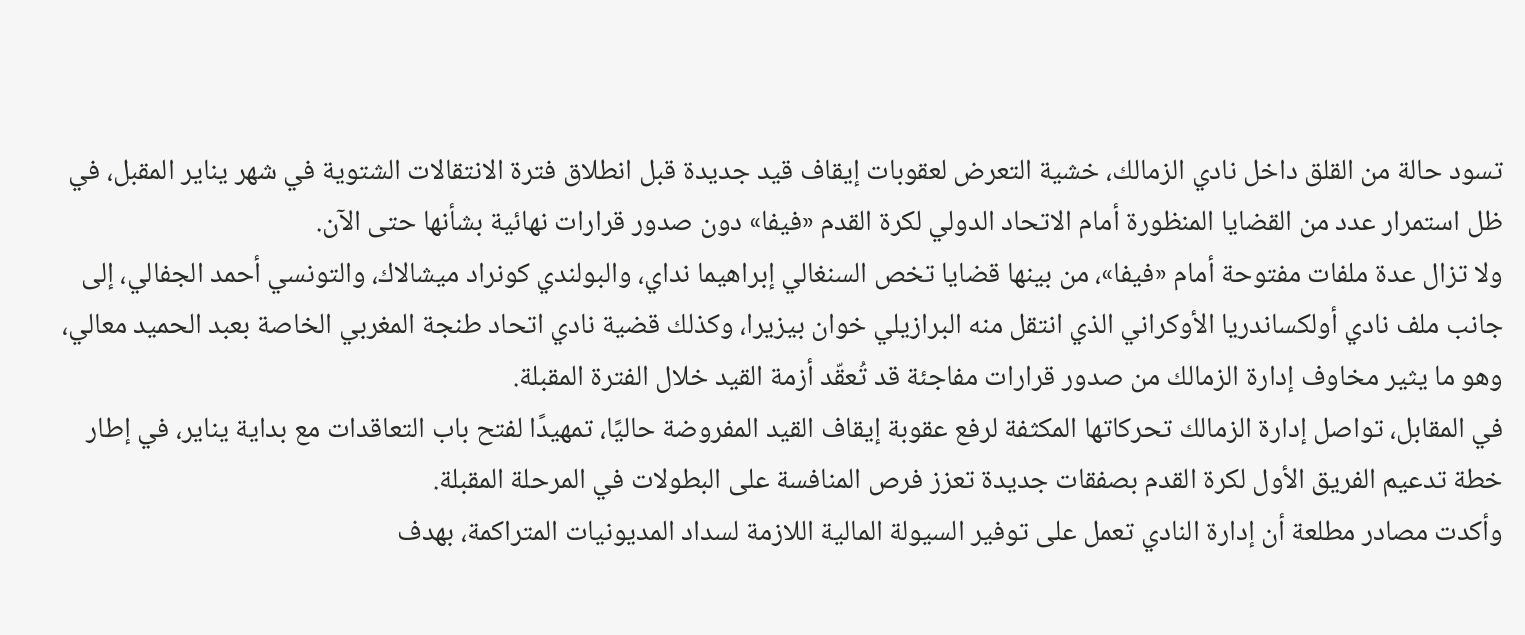تسود حالة من القلق داخل نادي الزمالك، خشية التعرض لعقوبات إيقاف قيد جديدة قبل انطلاق فترة الانتقالات الشتوية في شهر يناير المقبل، في ظل استمرار عدد من القضايا المنظورة أمام الاتحاد الدولي لكرة القدم «فيفا» دون صدور قرارات نهائية بشأنها حتى الآن.
ولا تزال عدة ملفات مفتوحة أمام «فيفا»، من بينها قضايا تخص السنغالي إبراهيما نداي، والبولندي كونراد ميشالاك، والتونسي أحمد الجفالي، إلى جانب ملف نادي أولكساندريا الأوكراني الذي انتقل منه البرازيلي خوان بيزيرا، وكذلك قضية نادي اتحاد طنجة المغربي الخاصة بعبد الحميد معالي، وهو ما يثير مخاوف إدارة الزمالك من صدور قرارات مفاجئة قد تُعقّد أزمة القيد خلال الفترة المقبلة.
في المقابل، تواصل إدارة الزمالك تحركاتها المكثفة لرفع عقوبة إيقاف القيد المفروضة حاليًا، تمهيدًا لفتح باب التعاقدات مع بداية يناير، في إطار خطة تدعيم الفريق الأول لكرة القدم بصفقات جديدة تعزز فرص المنافسة على البطولات في المرحلة المقبلة.
وأكدت مصادر مطلعة أن إدارة النادي تعمل على توفير السيولة المالية اللازمة لسداد المديونيات المتراكمة، بهدف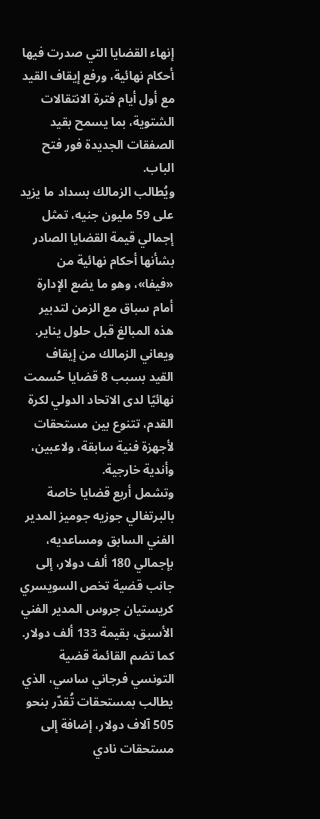إنهاء القضايا التي صدرت فيها أحكام نهائية، ورفع إيقاف القيد مع أول أيام فترة الانتقالات الشتوية، بما يسمح بقيد الصفقات الجديدة فور فتح الباب.
ويُطالب الزمالك بسداد ما يزيد على 59 مليون جنيه، تمثل إجمالي قيمة القضايا الصادر بشأنها أحكام نهائية من «فيفا»، وهو ما يضع الإدارة أمام سباق مع الزمن لتدبير هذه المبالغ قبل حلول يناير.
ويعاني الزمالك من إيقاف القيد بسبب 8 قضايا حُسمت نهائيًا لدى الاتحاد الدولي لكرة القدم، تتنوع بين مستحقات لأجهزة فنية سابقة، ولاعبين، وأندية خارجية.
وتشمل أربع قضايا خاصة بالبرتغالي جوزيه جوميز المدير الفني السابق ومساعديه، بإجمالي 180 ألف دولار، إلى جانب قضية تخص السويسري كريستيان جروس المدير الفني الأسبق، بقيمة 133 ألف دولار.
كما تضم القائمة قضية التونسي فرجاني ساسي، الذي يطالب بمستحقات تُقدّر بنحو 505 آلاف دولار، إضافة إلى مستحقات نادي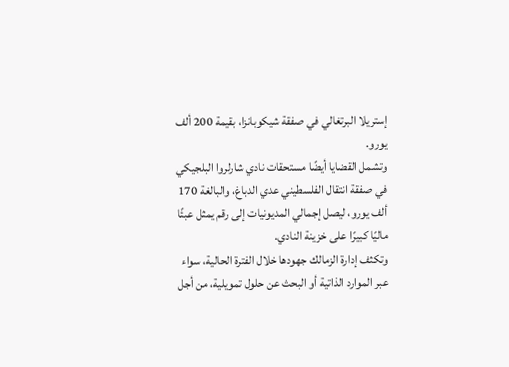إستريلا البرتغالي في صفقة شيكوبانزا، بقيمة 200 ألف يورو.
وتشمل القضايا أيضًا مستحقات نادي شارلروا البلجيكي في صفقة انتقال الفلسطيني عدي الدباغ، والبالغة 170 ألف يورو، ليصل إجمالي المديونيات إلى رقم يمثل عبئًا ماليًا كبيرًا على خزينة النادي.
وتكثف إدارة الزمالك جهودها خلال الفترة الحالية، سواء عبر الموارد الذاتية أو البحث عن حلول تمويلية، من أجل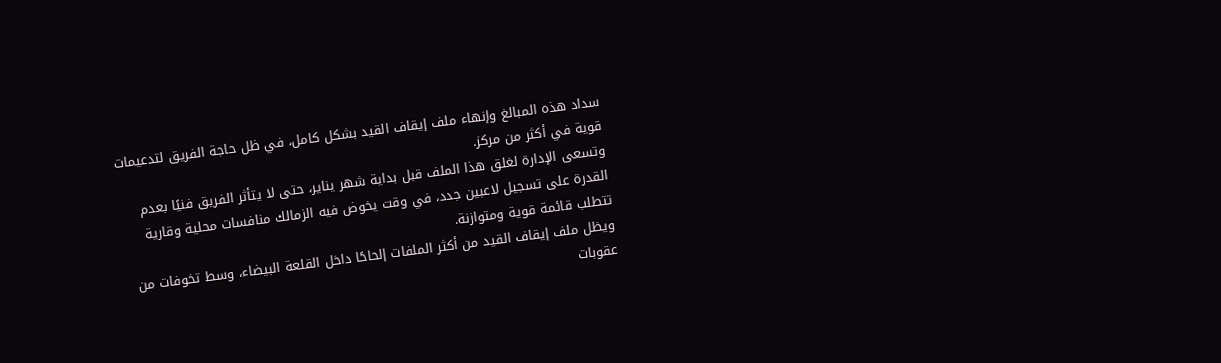سداد هذه المبالغ وإنهاء ملف إيقاف القيد بشكل كامل، في ظل حاجة الفريق لتدعيمات قوية في أكثر من مركز.
وتسعى الإدارة لغلق هذا الملف قبل بداية شهر يناير، حتى لا يتأثر الفريق فنيًا بعدم القدرة على تسجيل لاعبين جدد، في وقت يخوض فيه الزمالك منافسات محلية وقارية تتطلب قائمة قوية ومتوازنة.
ويظل ملف إيقاف القيد من أكثر الملفات إلحاحًا داخل القلعة البيضاء، وسط تخوفات من عقوبات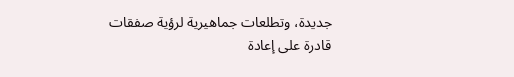جديدة، وتطلعات جماهيرية لرؤية صفقات قادرة على إعادة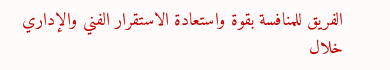الفريق للمنافسة بقوة واستعادة الاستقرار الفني والإداري خلال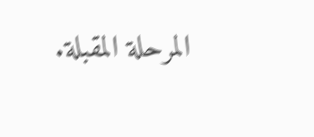المرحلة المقبلة.